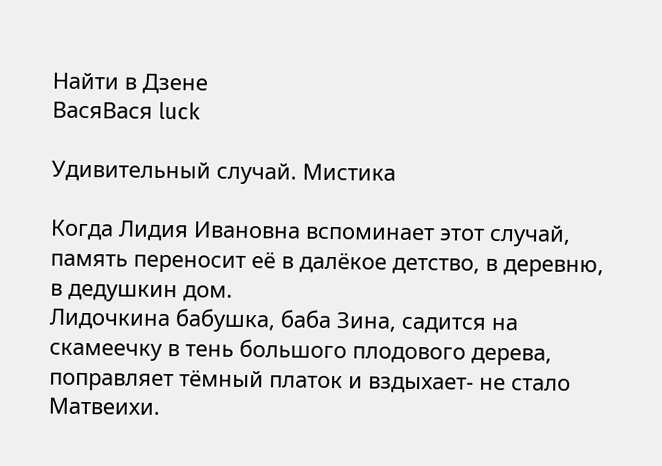Найти в Дзене
ВасяВася luck

Удивительный случай. Мистика

Когда Лидия Ивановна вспоминает этот случай, память переносит её в далёкое детство, в деревню, в дедушкин дом.
Лидочкина бабушка, баба Зина, садится на скамеечку в тень большого плодового дерева, поправляет тёмный платок и вздыхает- не стало Матвеихи.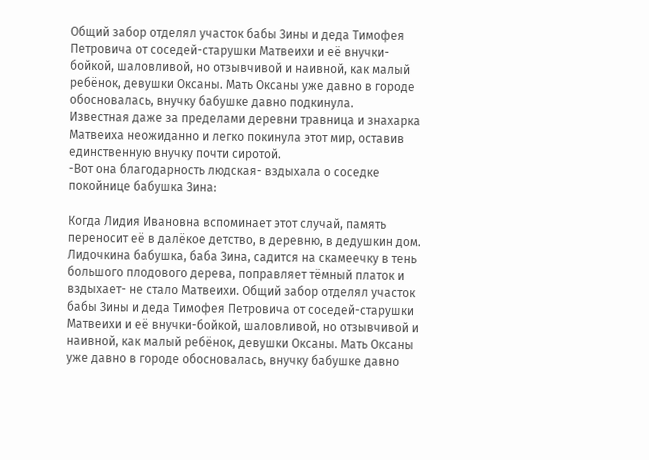Общий забор отделял участок бабы Зины и деда Тимофея Петровича от соседей-старушки Матвеихи и её внучки-бойкой, шаловливой, но отзывчивой и наивной, как малый ребёнок, девушки Оксаны. Мать Оксаны уже давно в городе обосновалась, внучку бабушке давно подкинула.
Известная даже за пределами деревни травница и знахарка Матвеиха неожиданно и легко покинула этот мир, оставив единственную внучку почти сиротой.
-Вот она благодарность людская- вздыхала о соседке покойнице бабушка Зина:

Когда Лидия Ивановна вспоминает этот случай, память переносит её в далёкое детство, в деревню, в дедушкин дом.
Лидочкина бабушка, баба Зина, садится на скамеечку в тень большого плодового дерева, поправляет тёмный платок и вздыхает- не стало Матвеихи. Общий забор отделял участок бабы Зины и деда Тимофея Петровича от соседей-старушки Матвеихи и её внучки-бойкой, шаловливой, но отзывчивой и наивной, как малый ребёнок, девушки Оксаны. Мать Оксаны уже давно в городе обосновалась, внучку бабушке давно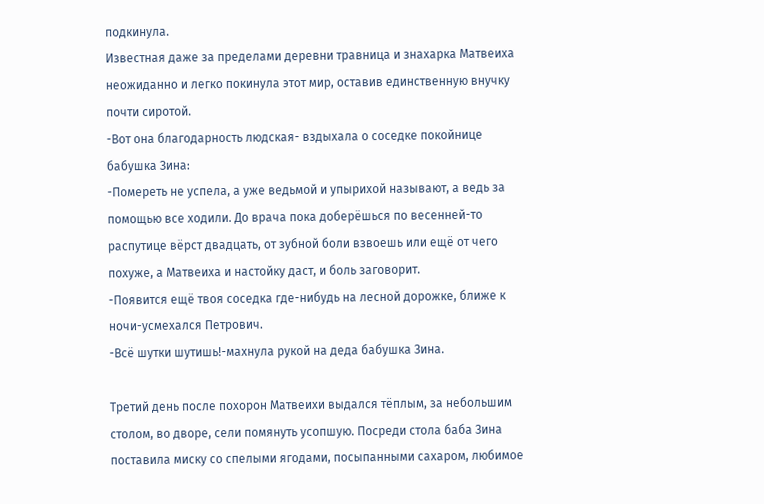подкинула.
Известная даже за пределами деревни травница и знахарка Матвеиха неожиданно и легко покинула этот мир, оставив единственную внучку почти сиротой.
-Вот она благодарность людская- вздыхала о соседке покойнице бабушка Зина:
-Помереть не успела, а уже ведьмой и упырихой называют, а ведь за помощью все ходили. До врача пока доберёшься по весенней-то распутице вёрст двадцать, от зубной боли взвоешь или ещё от чего похуже, а Матвеиха и настойку даст, и боль заговорит.
-Появится ещё твоя соседка где-нибудь на лесной дорожке, ближе к ночи-усмехался Петрович.
-Всё шутки шутишь!-махнула рукой на деда бабушка Зина.

Третий день после похорон Матвеихи выдался тёплым, за небольшим столом, во дворе, сели помянуть усопшую. Посреди стола баба Зина поставила миску со спелыми ягодами, посыпанными сахаром, любимое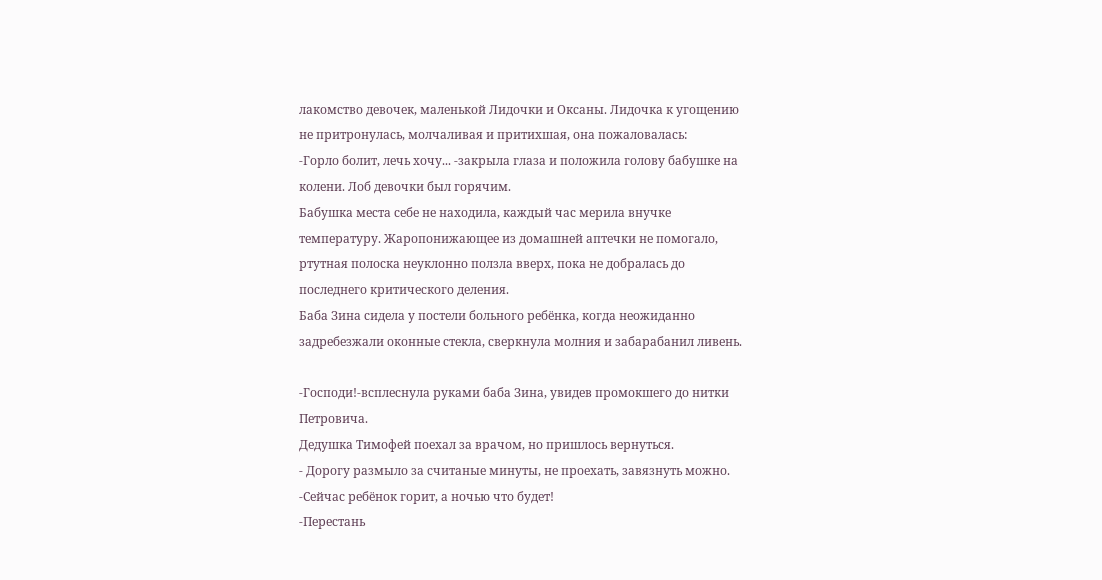лакомство девочек, маленькой Лидочки и Оксаны. Лидочка к угощению не притронулась, молчаливая и притихшая, она пожаловалась:
-Горло болит, лечь хочу... -закрыла глаза и положила голову бабушке на колени. Лоб девочки был горячим.
Бабушка места себе не находила, каждый час мерила внучке температуру. Жаропонижающее из домашней аптечки не помогало, ртутная полоска неуклонно ползла вверх, пока не добралась до последнего критического деления.
Баба Зина сидела у постели больного ребёнка, когда неожиданно задребезжали оконные стекла, сверкнула молния и забарабанил ливень.

-Господи!-всплеснула руками баба Зина, увидев промокшего до нитки Петровича.
Дедушка Тимофей поехал за врачом, но пришлось вернуться.
- Дорогу размыло за считаные минуты, не проехать, завязнуть можно.
-Сейчас ребёнок горит, а ночью что будет!
-Перестань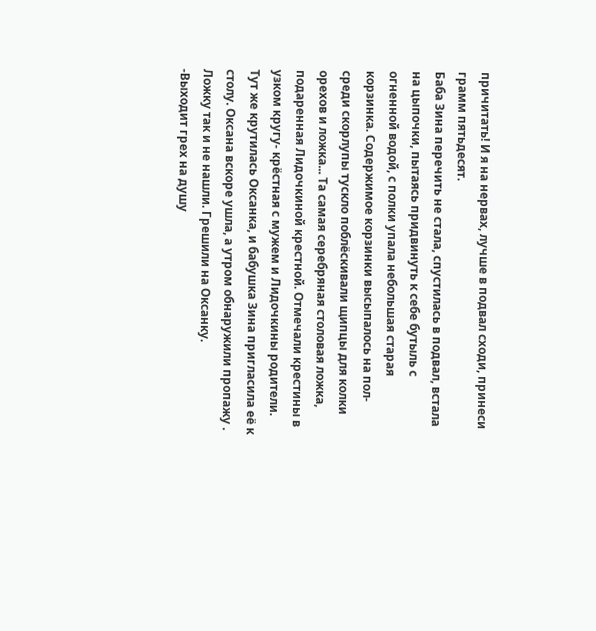причитать! И я на нервах, лучше в подвал сходи, принеси грамм пятьдесят.
Баба Зина перечить не стала, спустилась в подвал, встала на цыпочки, пытаясь придвинуть к себе бутыль с огненной водой, с полки упала небольшая старая корзинка. Содержимое корзинки высыпалось на пол- среди скорлупы тускло поблёскивали щипцы для колки орехов и ложка... Та самая серебряная столовая ложка, подаренная Лидочкиной крестной. Отмечали крестины в узком кругу- крёстная с мужем и Лидочкины родители. Тут же крутилась Оксанка, и бабушка Зина пригласила её к столу. Оксана вскоре ушла, а утром обнаружили пропажу .
Ложку так и не нашли. Грешили на Оксанку.
-Выходит грех на душу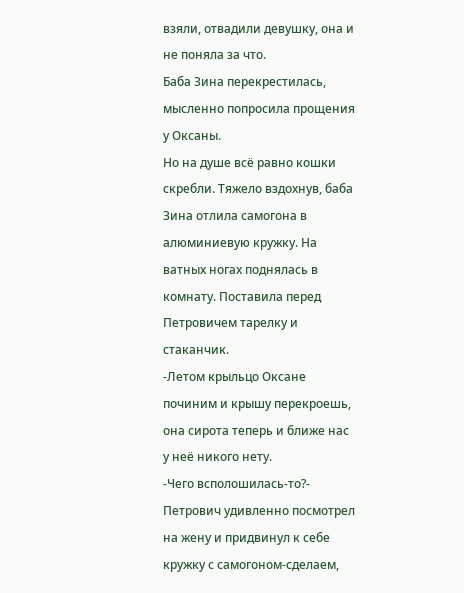взяли, отвадили девушку, она и не поняла за что.
Баба Зина перекрестилась, мысленно попросила прощения у Оксаны.
Но на душе всё равно кошки скребли. Тяжело вздохнув, баба Зина отлила самогона в алюминиевую кружку. На ватных ногах поднялась в комнату. Поставила перед Петровичем тарелку и стаканчик.
-Летом крыльцо Оксане починим и крышу перекроешь, она сирота теперь и ближе нас у неё никого нету.
-Чего всполошилась-то?- Петрович удивленно посмотрел на жену и придвинул к себе кружку с самогоном-сделаем,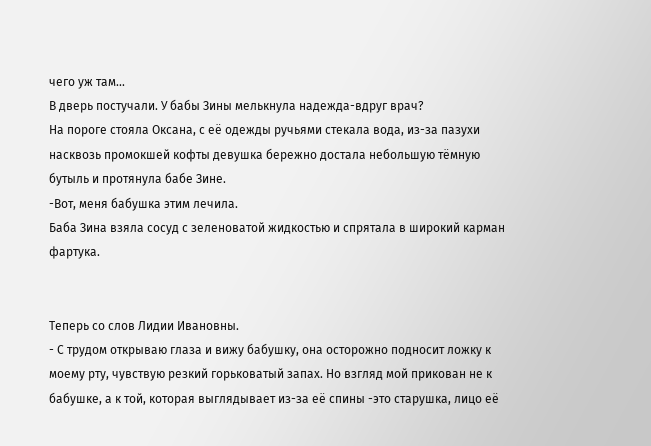чего уж там...
В дверь постучали. У бабы Зины мелькнула надежда-вдруг врач?
На пороге стояла Оксана, с её одежды ручьями стекала вода, из-за пазухи насквозь промокшей кофты девушка бережно достала небольшую тёмную бутыль и протянула бабе Зине.
-Вот, меня бабушка этим лечила.
Баба Зина взяла сосуд с зеленоватой жидкостью и спрятала в широкий карман фартука.


Теперь со слов Лидии Ивановны.
- С трудом открываю глаза и вижу бабушку, она осторожно подносит ложку к моему рту, чувствую резкий горьковатый запах. Но взгляд мой прикован не к бабушке, а к той, которая выглядывает из-за её спины -это старушка, лицо её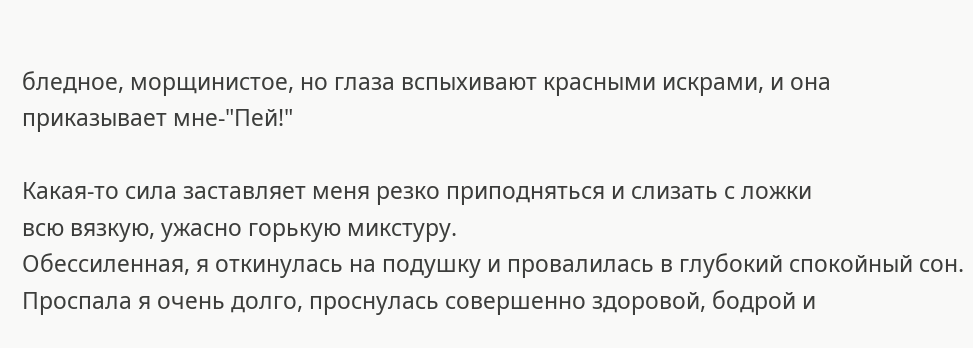бледное, морщинистое, но глаза вспыхивают красными искрами, и она приказывает мне-"Пей!"

Какая-то сила заставляет меня резко приподняться и слизать с ложки
всю вязкую, ужасно горькую микстуру.
Обессиленная, я откинулась на подушку и провалилась в глубокий спокойный сон.
Проспала я очень долго, проснулась совершенно здоровой, бодрой и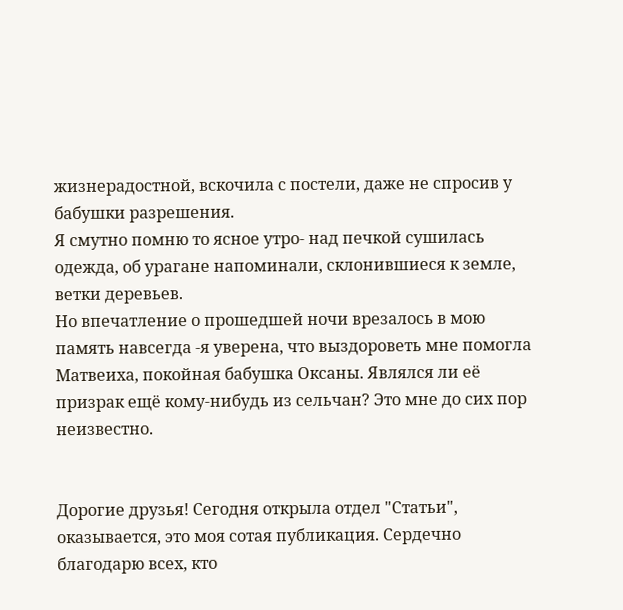жизнерадостной, вскочила с постели, даже не спросив у бабушки разрешения.
Я смутно помню то ясное утро- над печкой сушилась одежда, об урагане напоминали, склонившиеся к земле, ветки деревьев.
Но впечатление о прошедшей ночи врезалось в мою память навсегда -я уверена, что выздороветь мне помогла Матвеиха, покойная бабушка Оксаны. Являлся ли её призрак ещё кому-нибудь из сельчан? Это мне до сих пор неизвестно.


Дорогие друзья! Сегодня открыла отдел "Статьи", оказывается, это моя сотая публикация. Сердечно благодарю всех, кто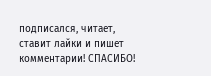подписался, читает, ставит лайки и пишет комментарии! СПАСИБО!